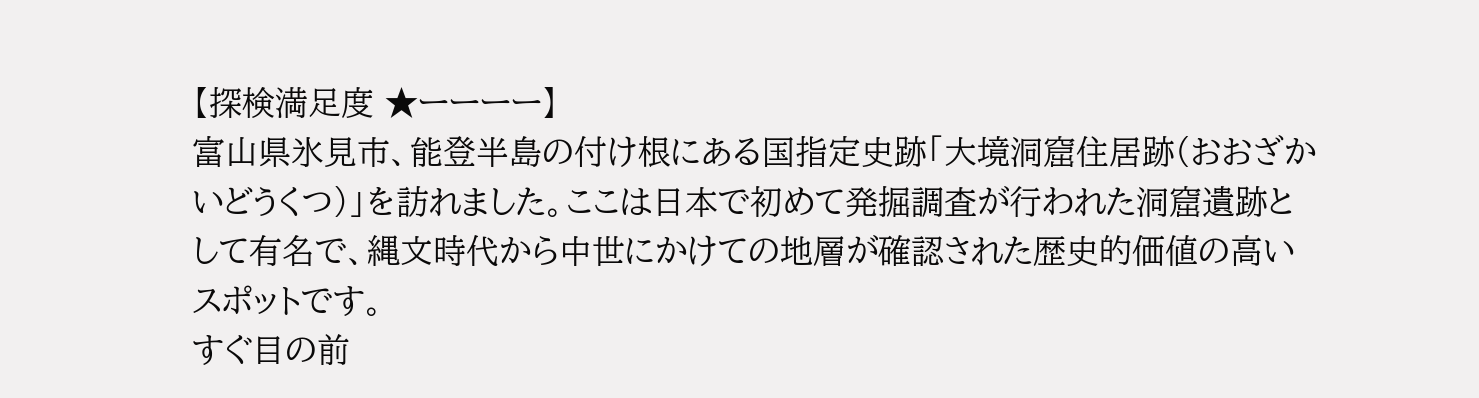【探検満足度 ★ーーーー】
富山県氷見市、能登半島の付け根にある国指定史跡「大境洞窟住居跡(おおざかいどうくつ)」を訪れました。ここは日本で初めて発掘調査が行われた洞窟遺跡として有名で、縄文時代から中世にかけての地層が確認された歴史的価値の高いスポットです。
すぐ目の前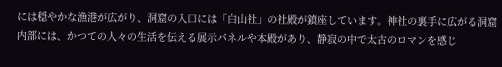には穏やかな漁港が広がり、洞窟の入口には「白山社」の社殿が鎮座しています。神社の裏手に広がる洞窟内部には、かつての人々の生活を伝える展示パネルや本殿があり、静寂の中で太古のロマンを感じ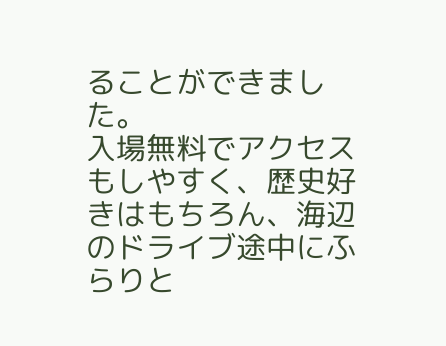ることができました。
入場無料でアクセスもしやすく、歴史好きはもちろん、海辺のドライブ途中にふらりと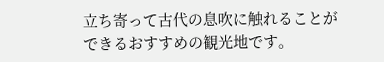立ち寄って古代の息吹に触れることができるおすすめの観光地です。